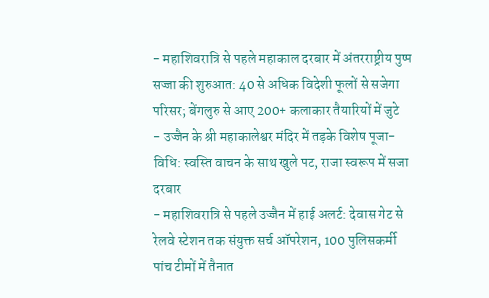- महाशिवरात्रि से पहले महाकाल दरबार में अंतरराष्ट्रीय पुष्प सज्जा की शुरुआत: 40 से अधिक विदेशी फूलों से सजेगा परिसर; बेंगलुरु से आए 200+ कलाकार तैयारियों में जुटे
- उज्जैन के श्री महाकालेश्वर मंदिर में तड़के विशेष पूजा-विधि: स्वस्ति वाचन के साथ खुले पट, राजा स्वरूप में सजा दरबार
- महाशिवरात्रि से पहले उज्जैन में हाई अलर्ट: देवास गेट से रेलवे स्टेशन तक संयुक्त सर्च ऑपरेशन, 100 पुलिसकर्मी पांच टीमों में तैनात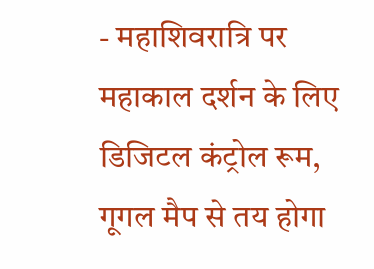- महाशिवरात्रि पर महाकाल दर्शन के लिए डिजिटल कंट्रोल रूम, गूगल मैप से तय होगा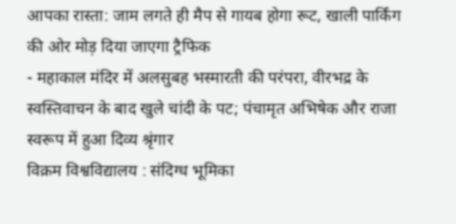आपका रास्ता: जाम लगते ही मैप से गायब होगा रूट, खाली पार्किंग की ओर मोड़ दिया जाएगा ट्रैफिक
- महाकाल मंदिर में अलसुबह भस्मारती की परंपरा, वीरभद्र के स्वस्तिवाचन के बाद खुले चांदी के पट; पंचामृत अभिषेक और राजा स्वरूप में हुआ दिव्य श्रृंगार
विक्रम विश्वविद्यालय : संदिग्ध भूमिका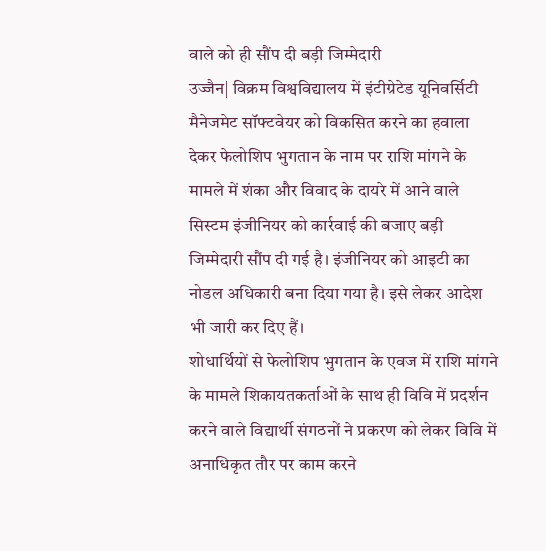वाले को ही सौंप दी बड़ी जिम्मेदारी
उज्जैन| विक्रम विश्वविद्यालय में इंटीग्रेटेड यूनिवर्सिटी मैनेजमेट सॉफ्टवेयर को विकसित करने का हवाला देकर फेलोशिप भुगतान के नाम पर राशि मांगने के मामले में शंका और विवाद के दायरे में आने वाले सिस्टम इंजीनियर को कार्रवाई की बजाए बड़ी जिम्मेदारी सौंप दी गई है। इंजीनियर को आइटी का नोडल अधिकारी बना दिया गया है। इसे लेकर आदेश भी जारी कर दिए हैं।
शोधार्थियों से फेलोशिप भुगतान के एवज में राशि मांगने के मामले शिकायतकर्ताओं के साथ ही विवि में प्रदर्शन करने वाले विद्यार्थी संगठनों ने प्रकरण को लेकर विवि में अनाधिकृत तौर पर काम करने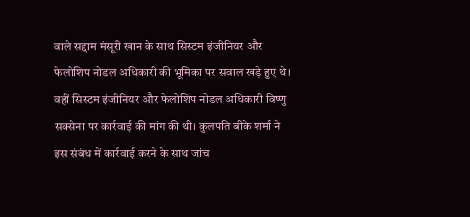वाले सद्दाम मंसूरी खान के साथ सिस्टम इंजीनियर और फेलोशिप नोडल अधिकारी की भूमिका पर सवाल खड़े हुए थे। वहीं सिस्टम इंजीनियर और फेलोशिप नोडल अधिकारी विष्णु सक्सेना पर कार्रवाई की मांग की थी। कुलपति बीके शर्मा ने इस संबंध में कार्रवाई करने के साथ जांच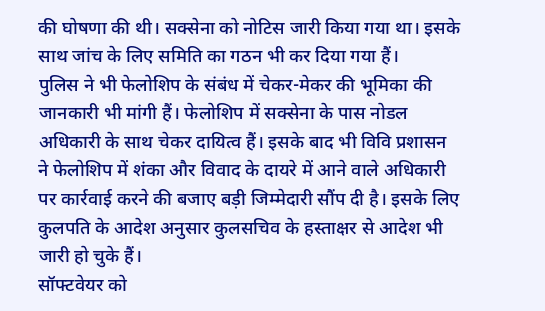की घोषणा की थी। सक्सेना को नोटिस जारी किया गया था। इसके साथ जांच के लिए समिति का गठन भी कर दिया गया हैं।
पुलिस ने भी फेलोशिप के संबंध में चेकर-मेकर की भूमिका की जानकारी भी मांगी हैं। फेलोशिप में सक्सेना के पास नोडल अधिकारी के साथ चेकर दायित्व हैं। इसके बाद भी विवि प्रशासन ने फेलोशिप में शंका और विवाद के दायरे में आने वाले अधिकारी पर कार्रवाई करने की बजाए बड़ी जिम्मेदारी सौंप दी है। इसके लिए कुलपति के आदेश अनुसार कुलसचिव के हस्ताक्षर से आदेश भी जारी हो चुके हैं।
सॉफ्टवेयर को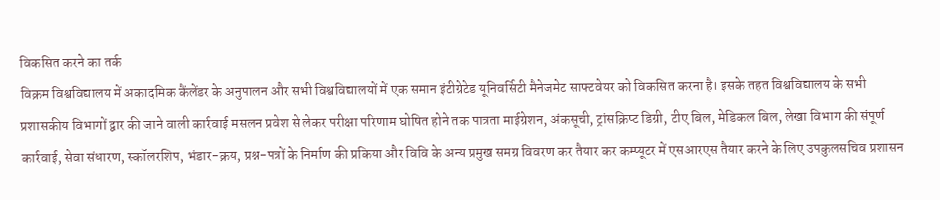विकसित करने का तर्क
विक्रम विश्वविद्यालय में अकादमिक कैंलेंडर के अनुपालन और सभी विश्वविद्यालयों में एक समान इंटीग्रेटेड यूनिवर्सिटी मैनेजमेट साफ्टवेयर को विकसित करना है। इसके तहत विश्वविद्यालय के सभी प्रशासकीय विभागों द्वार की जाने वाली कार्रवाई मसलन प्रवेश से लेकर परीक्षा परिणाम घोषित होने तक पात्रता माईग्रेशन, अंकसूची, ट्रांसक्रिप्ट डिग्री, टीए बिल, मेडिकल बिल, लेखा विभाग की संपूर्ण कार्रवाई, सेवा संधारण, स्कॉलरशिप, भंडार-क्रय, प्रश्न-पत्रों के निर्माण की प्रकिया और विवि के अन्य प्रमुख समग्र विवरण कर तैयार कर कम्प्यूटर में एसआरएस तैयार करने के लिए उपकुलसचिव प्रशासन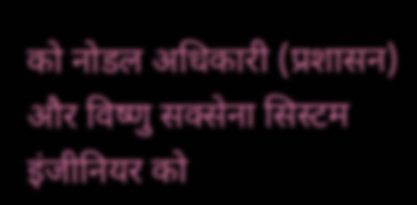को नोडल अधिकारी (प्रशासन) और विष्णु सक्सेना सिस्टम इंजीनियर को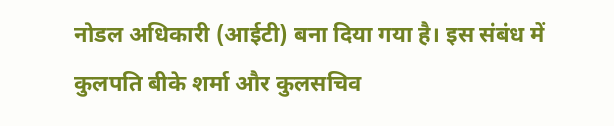नोडल अधिकारी (आईटी) बना दिया गया है। इस संबंध में कुलपति बीके शर्मा और कुलसचिव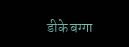डीके बग्गा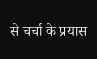से चर्चा के प्रयास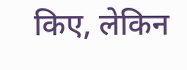किए, लेकिन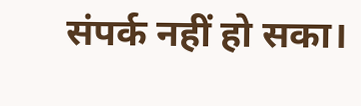संपर्क नहीं हो सका।